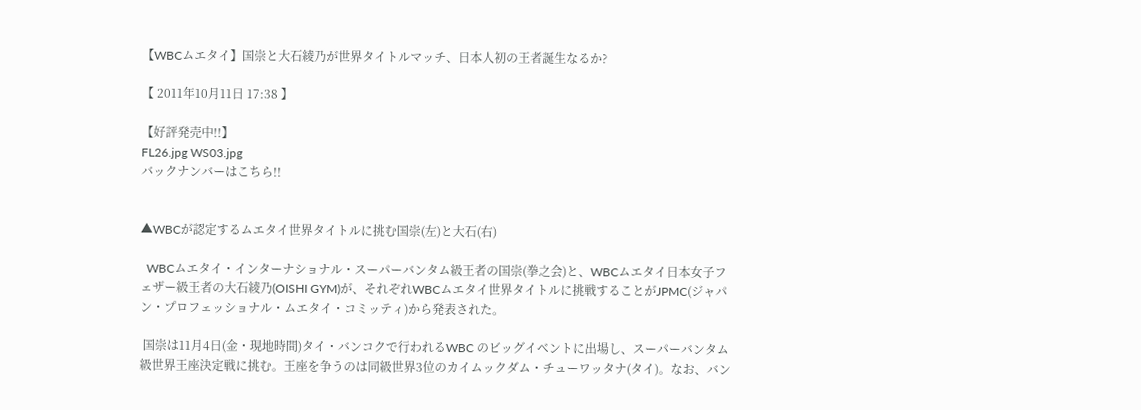【WBCムエタイ】国崇と大石綾乃が世界タイトルマッチ、日本人初の王者誕生なるか?

【 2011年10月11日 17:38 】

【好評発売中!!】
FL26.jpg WS03.jpg
バックナンバーはこちら!!


▲WBCが認定するムエタイ世界タイトルに挑む国崇(左)と大石(右)

  WBCムエタイ・インターナショナル・スーパーバンタム級王者の国崇(拳之会)と、WBCムエタイ日本女子フェザー級王者の大石綾乃(OISHI GYM)が、それぞれWBCムエタイ世界タイトルに挑戦することがJPMC(ジャパン・プロフェッショナル・ムエタイ・コミッティ)から発表された。

 国崇は11月4日(金・現地時間)タイ・バンコクで行われるWBC のビッグイベントに出場し、スーパーバンタム級世界王座決定戦に挑む。王座を争うのは同級世界3位のカイムックダム・チューワッタナ(タイ)。なお、バン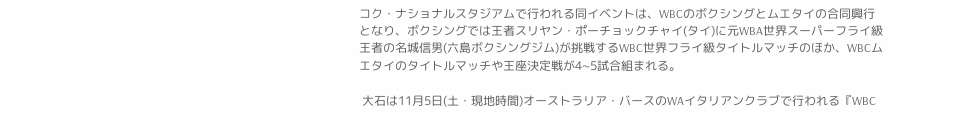コク・ナショナルスタジアムで行われる同イベントは、WBCのボクシングとムエタイの合同興行となり、ボクシングでは王者スリヤン・ポーチョックチャイ(タイ)に元WBA世界スーパーフライ級王者の名城信男(六島ボクシングジム)が挑戦するWBC世界フライ級タイトルマッチのほか、WBCムエタイのタイトルマッチや王座決定戦が4~5試合組まれる。

 大石は11月5日(土・現地時間)オーストラリア・バースのWAイタリアンクラブで行われる『WBC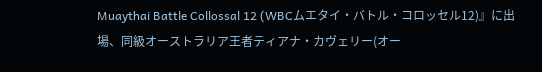Muaythai Battle Collossal 12 (WBCムエタイ・バトル・コロッセル12)』に出場、同級オーストラリア王者ティアナ・カヴェリー(オー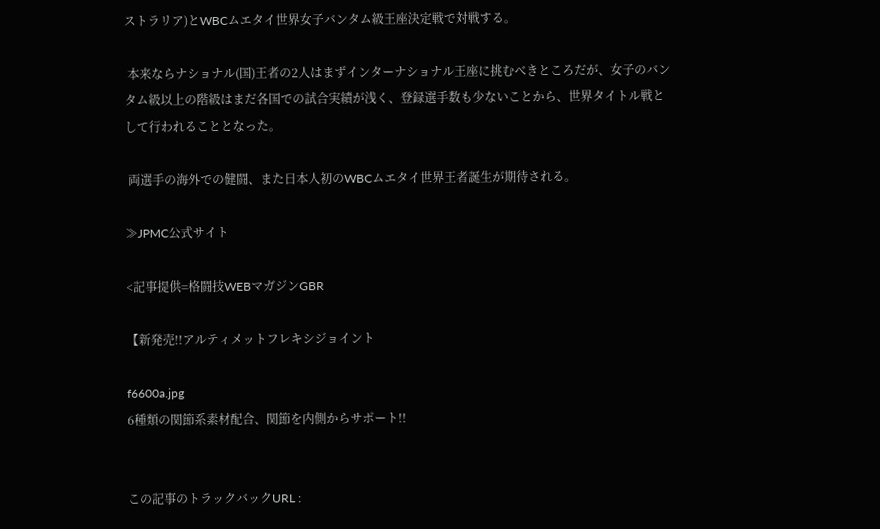ストラリア)とWBCムエタイ世界女子バンタム級王座決定戦で対戦する。

 本来ならナショナル(国)王者の2人はまずインターナショナル王座に挑むべきところだが、女子のバンタム級以上の階級はまだ各国での試合実績が浅く、登録選手数も少ないことから、世界タイトル戦として行われることとなった。

 両選手の海外での健闘、また日本人初のWBCムエタイ世界王者誕生が期待される。

≫JPMC公式サイト

<記事提供=格闘技WEBマガジンGBR

【新発売!!アルティメットフレキシジョイント

f6600a.jpg
6種類の関節系素材配合、関節を内側からサポート!!


この記事のトラックバックURL :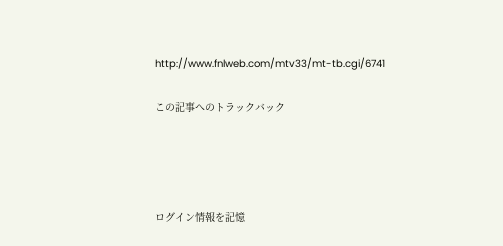http://www.fnlweb.com/mtv33/mt-tb.cgi/6741

この記事へのトラックバック




ログイン情報を記憶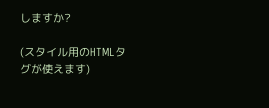しますか?

(スタイル用のHTMLタグが使えます)